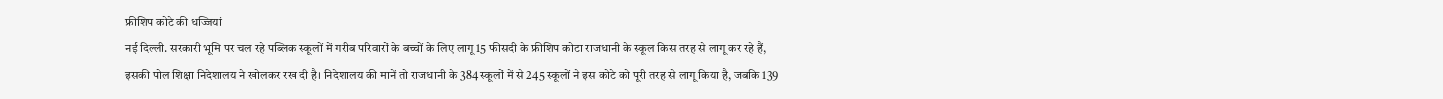फ्रीशिप कोटे की धज्जियां
नई दिल्ली. सरकारी भूमि पर चल रहे पब्लिक स्कूलों में गरीब परिवारों के बच्चों के लिए लागू 15 फीसदी के फ्रीशिप कोटा राजधानी के स्कूल किस तरह से लागू कर रहे हैं, इसकी पोल शिक्षा निदेशालय ने खोलकर रख दी है। निदेशालय की मानें तो राजधानी के 384 स्कूलों में से 245 स्कूलों ने इस कोटे को पूरी तरह से लागू किया है, जबकि 139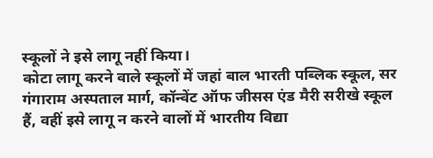स्कूलों ने इसे लागू नहीं किया।
कोटा लागू करने वाले स्कूलों में जहां बाल भारती पब्लिक स्कूल, सर गंगाराम अस्पताल मार्ग, कॉन्वेंट ऑफ जीसस एंड मैरी सरीखे स्कूल हैं, वहीं इसे लागू न करने वालों में भारतीय विद्या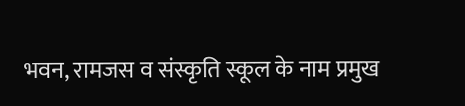भवन, रामजस व संस्कृति स्कूल के नाम प्रमुख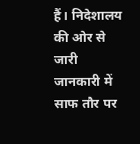हैं। निदेशालय की ओर से जारी जानकारी में साफ तौर पर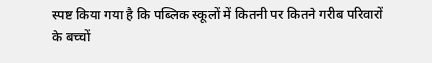स्पष्ट किया गया है कि पब्लिक स्कूलों में कितनी पर कितने गरीब परिवारों के बच्चों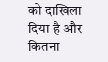को दाखिला दिया है और कितना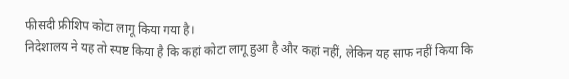फीसदी फ्रीशिप कोटा लागू किया गया है।
निदेशालय ने यह तो स्पष्ट किया है कि कहां कोटा लागू हुआ है और कहां नहीं, लेकिन यह साफ नहीं किया कि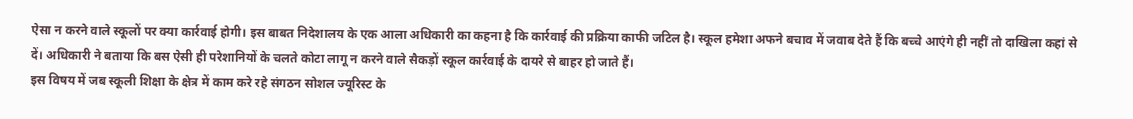ऐसा न करने वाले स्कूलों पर क्या कार्रवाई होगी। इस बाबत निदेशालय के एक आला अधिकारी का कहना है कि कार्रवाई की प्रक्रिया काफी जटिल है। स्कूल हमेशा अफने बचाव में जवाब देते हैं कि बच्चे आएंगे ही नहीं तो दाखिला कहां से दें। अधिकारी ने बताया कि बस ऐसी ही परेशानियों के चलते कोटा लागू न करने वाले सैकड़ों स्कूल कार्रवाई के दायरे से बाहर हो जाते हैं।
इस विषय में जब स्कूली शिक्षा के क्षेत्र में काम करे रहे संगठन सोशल ज्यूरिस्ट के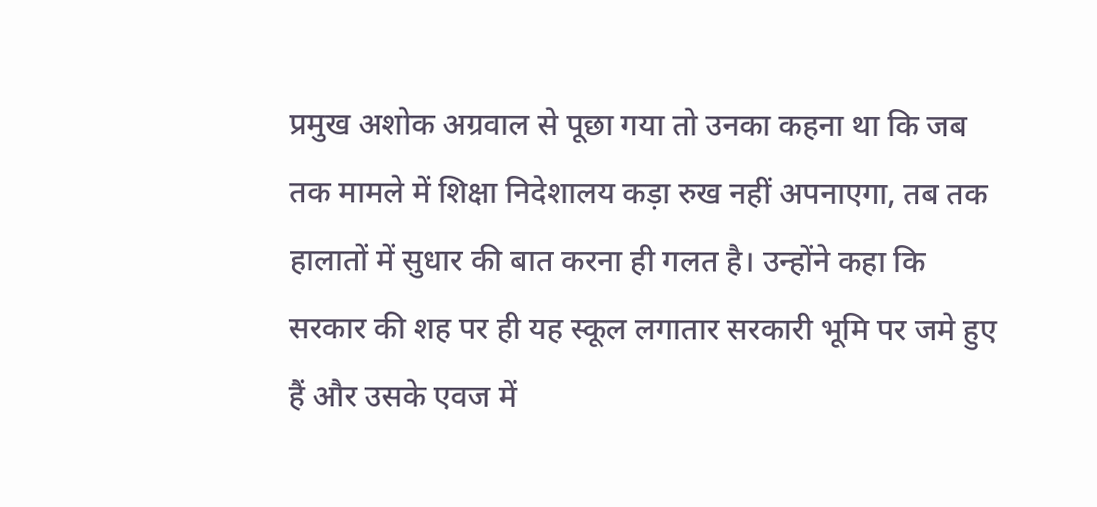प्रमुख अशोक अग्रवाल से पूछा गया तो उनका कहना था कि जब तक मामले में शिक्षा निदेशालय कड़ा रुख नहीं अपनाएगा, तब तक हालातों में सुधार की बात करना ही गलत है। उन्होंने कहा कि सरकार की शह पर ही यह स्कूल लगातार सरकारी भूमि पर जमे हुए हैं और उसके एवज में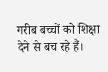गरीब बच्चों को शिक्षा देने से बच रहे हैं।